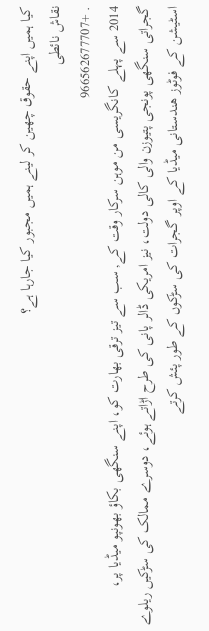کیا ہمیں اپنے حقوق چھین کر لینے ہمیں مجبور کیا جارہا ہے؟
نقاش نائطی
. +966562677707
2014 سے پہلے کانگریسی من موہن سرکار وقت کے, سب سے تیز ترقی بھارت کو، اپنے سنگھی بکاؤ بھونپو میڈیا پر، گجراتی سنگھی پونجی پتیوزن والی کالی دولت، نیز امریکی ڈالر پانی کی طرح اڑاتے ہوئے، دوسرے ممالک کی سڑکیں ریلوے اسٹیشن کے فوٹوز ھندستانی میڈیا کے اوپر گجرات کی سڑکوں کے طور پئش کرتے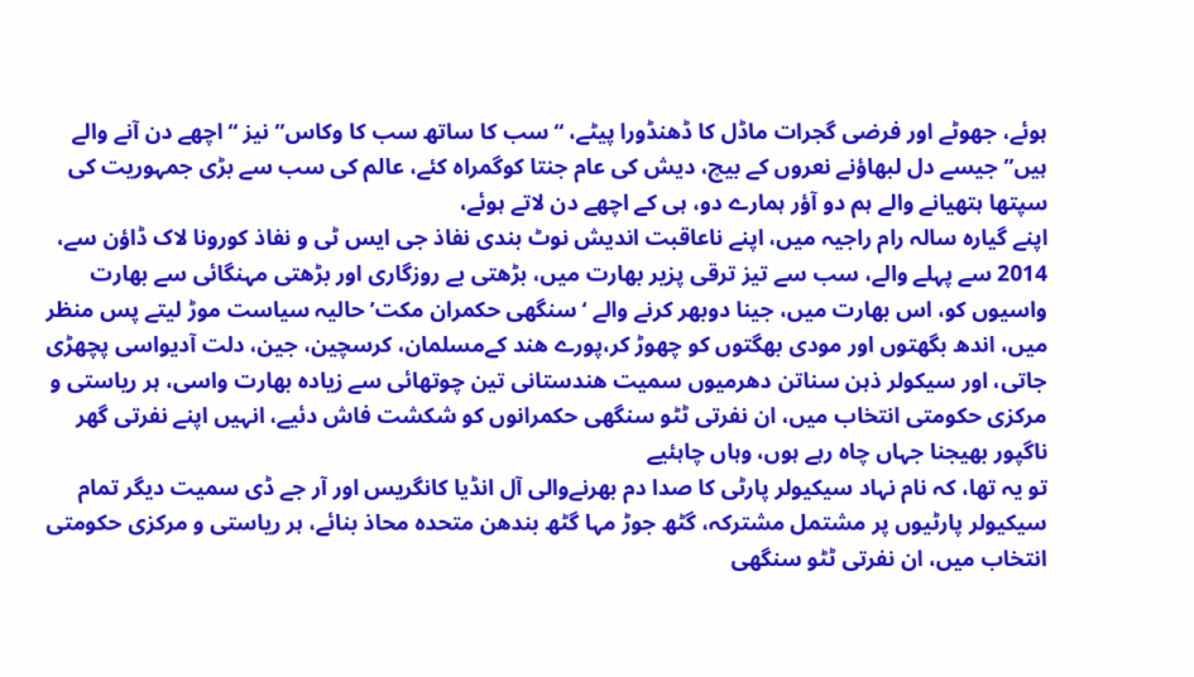ہوئے، جھوٹے اور فرضی گجرات ماڈل کا ڈھنڈورا پیٹے، “سب کا ساتھ سب کا وکاس” نیز “اچھے دن آنے والے ہیں” جیسے دل لبھاؤنے نعروں کے بیچ، دیش کی عام جنتا کوگمراہ کئے، عالم کی سب سے بڑی جمہوریت کی سپتھا ہتھیانے والے ہم دو آؤر ہمارے دو، ہی کے اچھے دن لاتے ہوئے،
اپنے گیارہ سالہ رام راجیہ میں، اپنے ناعاقبت اندیش نوٹ بندی نفاذ جی ایس ٹی و نفاذ کورونا لاک ڈاؤن سے، 2014 سے پہلے والے، سب سے تیز ترقی پزیر بھارت میں، بڑھتی بے روزگاری اور بڑھتی مہنگائی سے بھارت واسیوں کو، اس بھارت میں، جینا دوبھر کرنے والے ‘سنگھی حکمران مکت’ حالیہ سیاست موڑ لیتے پس منظر میں، اندھ بگھتوں اور مودی بھگتوں کو چھوڑ کر،پورے ھند کےمسلمان، کرسچین، جین، دلت آدیواسی پچھڑی جاتی، اور سیکولر ذہن سناتن دھرمیوں سمیت ھندستانی تین چوتھائی سے زیادہ بھارت واسی، ہر ریاستی و مرکزی حکومتی انتخاب میں، ان نفرتی ٹٹو سنگھی حکمرانوں کو شکشت فاش دئیے، انہیں اپنے نفرتی گھر ناگپور بھیجنا جہاں چاہ رہے ہوں، وہاں چاہئیے
تو یہ تھا، کہ نام نہاد سیکیولر پارٹی کا صدا دم بھرنےوالی آل انڈیا کانگریس اور آر جے ڈی سمیت دیگر تمام سیکیولر پارٹیوں پر مشتمل مشترکہ، گٹھ جوڑ مہا گٹھ بندھن متحدہ محاذ بنائے، ہر ریاستی و مرکزی حکومتی انتخاب میں، ان نفرتی ٹٹو سنگھی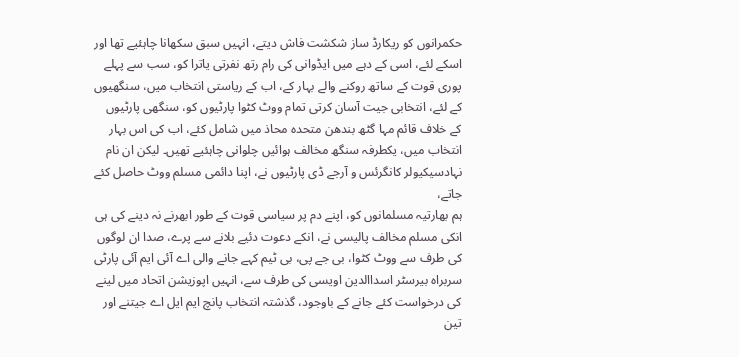حکمرانوں کو ریکارڈ ساز شکشت فاش دیتے، انہیں سبق سکھانا چاہئیے تھا اور اسکے لئے، اسی کے دہے میں ایڈوانی کی رام رتھ نفرتی یاترا کو، سب سے پہلے پوری قوت کے ساتھ روکنے والے بہار کے، اب کے ریاستی انتخاب میں، سنگھیوں کے لئے، انتخابی جیت آسان کرتی تمام ووٹ کٹوا پارٹیوں کو، سنگھی پارٹیوں کے خلاف قائم مہا گٹھ بندھن متحدہ محاذ میں شامل کئے، اب کی اس بہار انتخاب میں، یکطرفہ سنگھ مخالف ہوائیں چلوانی چاہئیے تھیں۔ لیکن ان نام نہادسیکیولر کانگرئس و آرجے ڈی پارٹیوں نے، اپنا دائمی مسلم ووٹ حاصل کئے جاتے،
ہم بھارتیہ مسلمانوں کو، اپنے دم پر سیاسی قوت کے طور ابھرنے نہ دینے کی ہی انکی مسلم مخالف پالیسی نے، انکے دعوت دئیے بلانے سے پرے، صدا ان لوگوں کی طرف سے ووٹ کٹوا، بی جے پی، بی ٹیم کہے جانے والی اے آئی ایم آئی پارٹی سربراہ بیرسٹر اسداالدین اویسی کی طرف سے، انہیں اپوزیشن اتحاد میں لینے کی درخواست کئے جانے کے باوجود، گذشتہ انتخاب پانچ ایم ایل اے جیتنے اور تین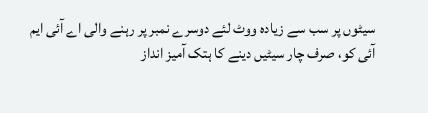سیٹوں پر سب سے زیادہ ووٹ لئے دوسرے نمبر پر رہنے والی اے آئی ایم آئی کو، صرف چار سیٹیں دینے کا ہتک آمیز انداز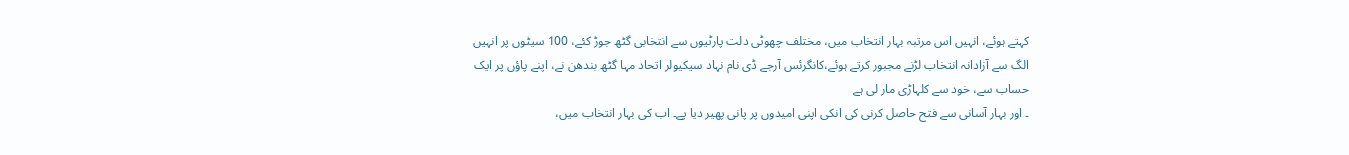کہتے ہوئے، انہیں اس مرتبہ بہار انتخاب میں، مختلف چھوٹی دلت پارٹیوں سے انتخابی گٹھ جوڑ کئے، 100 سیٹوں پر انہیں الگ سے آزادانہ انتخاب لڑنے مجبور کرتے ہوئے،کانگرئس آرجے ڈی نام نہاد سیکیولر اتحاد مہا گٹھ بندھن نے، اپنے پاؤں پر ایک حساب سے، خود سے کلہاڑی مار لی ہے
۔ اور بہار آسانی سے فتح حاصل کرنی کی انکی اپنی امیدوں پر پانی پھیر دیا پے۔ اب کی بہار انتخاب میں،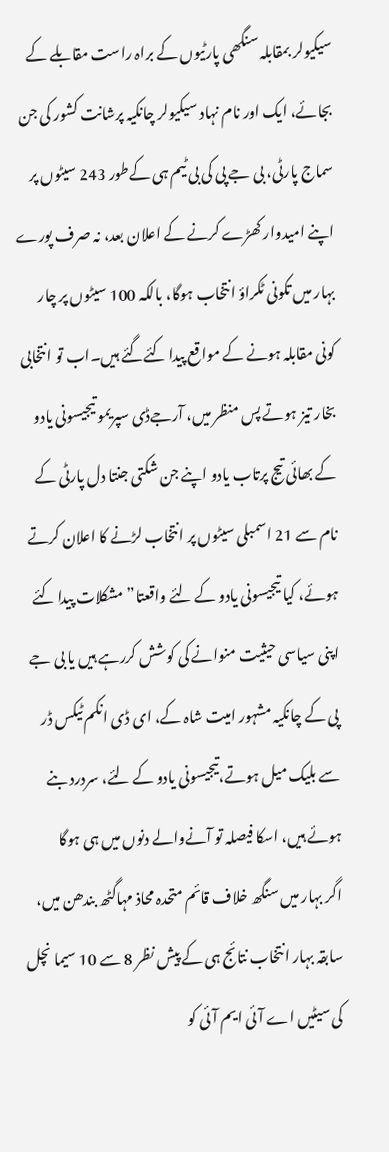سیکیولر بمقابلہ سنگھی پارٹیوں کے براہ راست مقابلے کے بجائے، ایک اور نام نہاد سیکیولر چانکیہ پرشانت کشور کی جن سماج پارٹی، بی جے پی کی بی ٹیم ہی کےطور 243 سیٹوں پر اپنے امیدوار کھڑے کرنے کے اعلان بعد، نہ صرف پورے بہار میں تکونی ٹکراؤ انتخاب ہوگا، بالکہ 100 سیٹوں پر چار کونی مقابلہ ہونے کے مواقع پیدا کئےگئے ہیں۔اب تو انتخابی بخار تیز ہوتے پس منظر میں، آرجےڈی سپریمو تیجیسونی یادو کے بھائی تیج پرتاب یادو اپنے جن شکتی جنتا دل پارٹی کے نام سے 21 اسمبلی سیٹوں پر انتخاب لڑنے کا اعلان کرتے ہوئے، کیا تیجیسونی یادو کے لئے واقعتا” مشکلات پیدا کئے اپنی سیاسی حیثیت منوانے کی کوشش کررہے ہیں یا بی جے پی کے چانکیہ مشہور امیت شاہ کے، ای ڈی انکم ٹیکس ڈر سے بلیک میل ہوتے،تیجیسونی یادو کے لئے، سردرد بنے ہوئے ہیں، اسکا فیصلہ تو آنےوالے دنوں میں ہی ہوگا
اگر بہار میں سنگھ خلاف قائم متحدہ محاذ مہاگٹھ بندھن میں، سابقہ بہار انتخاب نتائج ہی کے پیش نظر 8 سے 10 سیما نچل کی سیٹیں اے آئی ایم آئی کو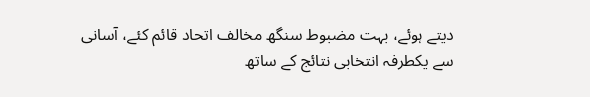دیتے ہوئے، بہت مضبوط سنگھ مخالف اتحاد قائم کئے، آسانی سے یکطرفہ انتخابی نتائج کے ساتھ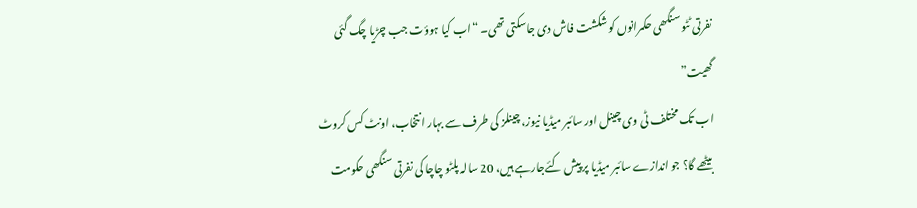نفرتی ٹٹو سنگھی حکمرانوں کو شکشت فاش دی جاسکتی تھی۔ “اب کیا ہوؤت جب چڑیا چگ گئی گھیت”
اب تک مختلف ٹی وی چینل اور سائبر میڈیا نیوز، چینلز کی طرف سے بہار انتخاب، اونٹ کس کروٹ بیٹھے گا؟ جو اندازے سائبر میڈیا پر پیش کئےجارہے ہیں، 20 سالہ پلٹو چاچا کی نفرتی سنگھی حکومت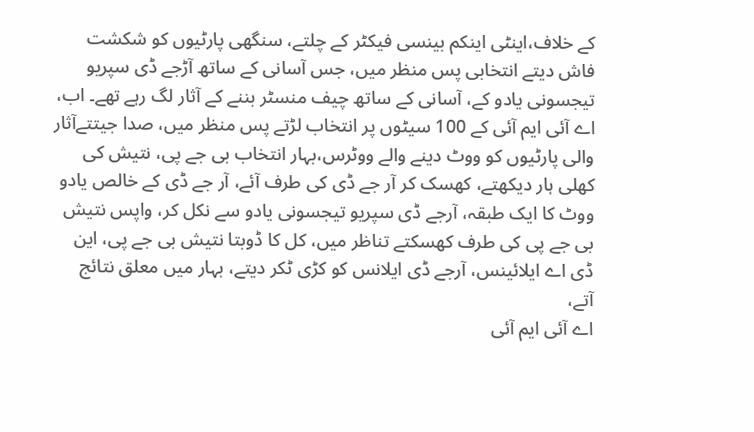کے خلاف،اینٹی اینکم بینسی فیکٹر کے چلتے، سنگھی پارٹیوں کو شکشت فاش دیتے انتخابی پس منظر میں، جس آسانی کے ساتھ آڑجے ڈی سپریو تیجسونی یادو کے، آسانی کے ساتھ چیف منسٹر بننے کے آثار لگ رہے تھے۔ اب، اے آئی ایم آئی کے 100 سیٹوں پر انتخاب لڑتے پس منظر میں، صدا جیتتےآثار والی پارٹیوں کو ووٹ دینے والے ووٹرس،بہار انتخاب بی جے پی، نتیش کی کھلی ہار دیکھتے، کھسک کر آر جے ڈی کی طرف آئے، آر جے ڈی کے خالص یادو ووٹ کا ایک طبقہ، آرجے ڈی سپریو تیجسونی یادو سے نکل کر، واپس نتیش بی جے پی کی طرف کھسکتے تناظر میں، کل کا ڈوبتا نتیش بی جے پی، این ڈی اے ایلائینس، آرجے ڈی ایلانس کو کڑی ٹکر دیتے، بہار میں معلق نتائج آتے،
اے آئی ایم آئی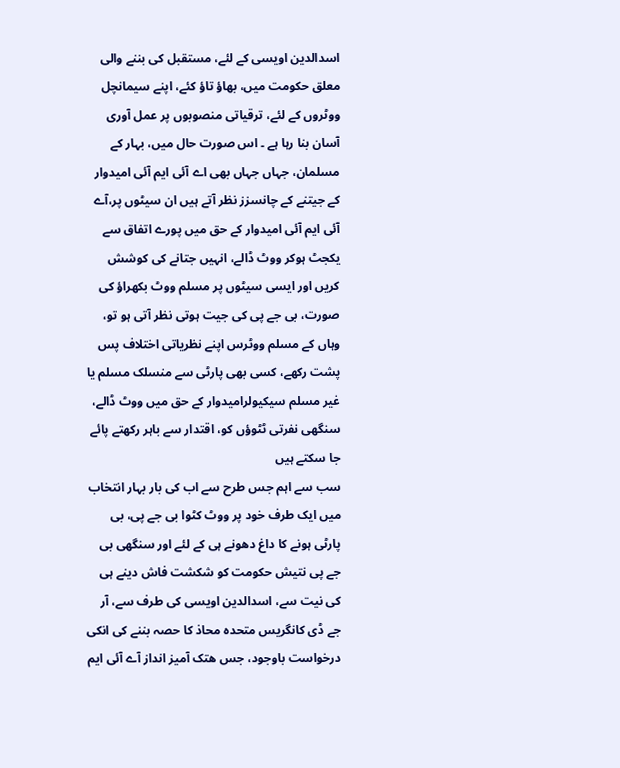اسدالدین اویسی کے لئے، مستقبل کی بننے والی معلق حکومت میں، بھاؤ تاؤ کئے، اپنے سیمانچل ووٹروں کے لئے، ترقیاتی منصوبوں پر عمل آوری آسان بنا رہا ہے ۔ اس صورت حال میں، بہار کے مسلمان، جہاں جہاں بھی اے آئی ایم آئی امیدوار کے جیتنے کے چانسزز نظر آتے ہیں ان سیٹوں پر،آے آئی ایم آئی امیدوار کے حق میں پورے اتفاق سے یکجٹ ہوکر ووٹ ڈالے، انہیں جتانے کی کوشش کریں اور ایسی سیٹوں پر مسلم ووٹ بکھراؤ کی صورت، بی جے پی کی جیت ہوتی نظر آتی ہو تو، وہاں کے مسلم ووٹرس اپنے نظریاتی اختلاف پس پشت رکھے، کسی بھی پارٹی سے منسلک مسلم یا غیر مسلم سیکیولرامیدوار کے حق میں ووٹ ڈالے، سنگھی نفرتی ٹٹوؤں کو، اقتدار سے باہر رکھتے پائے جا سکتے ہیں
سب سے اہم جس طرح سے اب کی بار بہار انتخاب میں ایک طرف خود پر ووٹ کٹوا بی جے پی، بی پارٹی ہونے کا داغ دھونے ہی کے لئے اور سنگھی بی جے پی نتیش حکومت کو شکشت فاش دینے ہی کی نیت سے، اسدالدین اویسی کی طرف سے، آر جے ڈی کانگریس متحدہ محاذ کا حصہ بننے کی انکی درخواست باوجود، جس ھتک آمیز انداز آے آئی ایم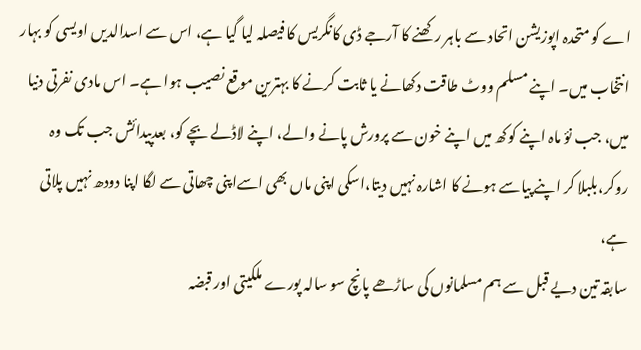اے کو متحدہ اپوزیشن اتحاد سے باہر رکھنے کا آرجے ڈی کانگریس کا فیصلہ لیا گیا ہے، اس سے اسدالدیں اویسی کو بہار انتخاب میں۔ اپنے مسلم ووٹ طاقت دکھانے یا ثابت کرنے کا بہترین موقع نصیب ہوا ہے۔ اس مادی نفرتی دنیا میں، جب نؤ ماہ اپنے کوکھ میں اپنے خون سے پرورش پانے والے، اپنے لاڈلے بچے کو، بعدپیدائش جب تک وہ روکر،بلبلا کر اپنے پیاسے ہونے کا اشارہ نہیں دیتا،اسکی اپنی ماں بھی اسےاپنی چھاتی سے لگا اپنا دودھ نہیں پلاتی ہے،
سابقہ تین دیے قبل سے ہم مسلمانوں کی ساڑھے پانچ سو سالہ پورے ملکیتی اور قبضہ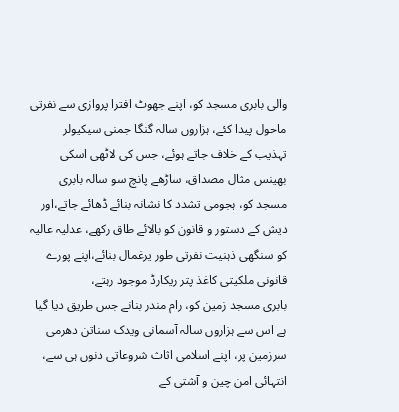والی بابری مسجد کو، اپنے جھوٹ افترا پروازی سے نفرتی ماحول پیدا کئے، ہزاروں سالہ گنگا جمنی سیکیولر تہذیب کے خلاف جاتے ہوئے، جس کی لاٹھی اسکی بھینس مثال مصداق، ساڑھے پانچ سو سالہ بابری مسجد کو، ہجومی تشدد کا نشانہ بنائے ڈھائے جاتے،اور دیش کے دستور و قانون کو بالائے طاق رکھے، عدلیہ عالیہ کو سنگھی ذہنیت نفرتی طور یرغمال بنائے،اپنے پورے قانونی ملکیتی کاغذ پتر ریکارڈ موجود رہتے،
بابری مسجد زمین کو، رام مندر بنانے جس طریق دیا گیا ہے اس سے ہزاروں سالہ آسمانی ویدک سناتن دھرمی سرزمین پر، اپنے اسلامی اثاث شروعاتی دنوں ہی سے، انتہائی امن چین و آشتی کے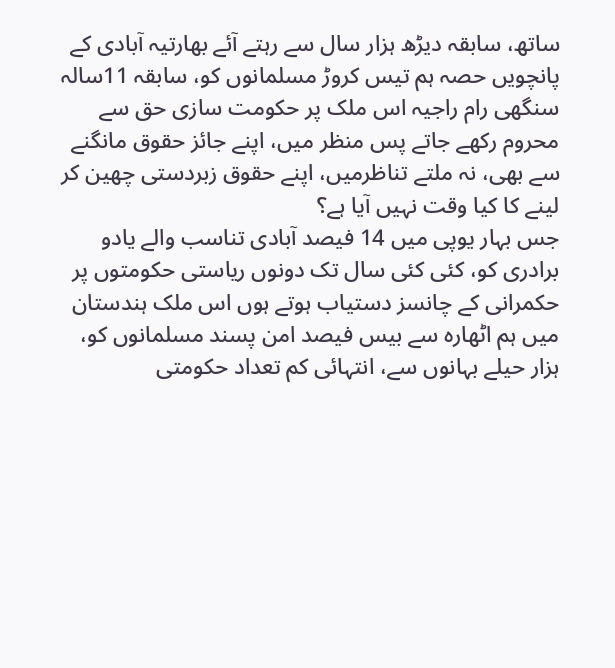ساتھ، سابقہ دیڑھ ہزار سال سے رہتے آئے بھارتیہ آبادی کے پانچویں حصہ ہم تیس کروڑ مسلمانوں کو، سابقہ 11سالہ سنگھی رام راجیہ اس ملک پر حکومت سازی حق سے محروم رکھے جاتے پس منظر میں، اپنے جائز حقوق مانگنے سے بھی، نہ ملتے تناظرمیں، اپنے حقوق زبردستی چھین کر لینے کا کیا وقت نہیں آیا ہے؟
جس بہار یوپی میں 14 فیصد آبادی تناسب والے یادو برادری کو، کئی کئی سال تک دونوں ریاستی حکومتوں پر حکمرانی کے چانسز دستیاب ہوتے ہوں اس ملک ہندستان میں ہم اٹھارہ سے بیس فیصد امن پسند مسلمانوں کو، ہزار حیلے بہانوں سے، انتہائی کم تعداد حکومتی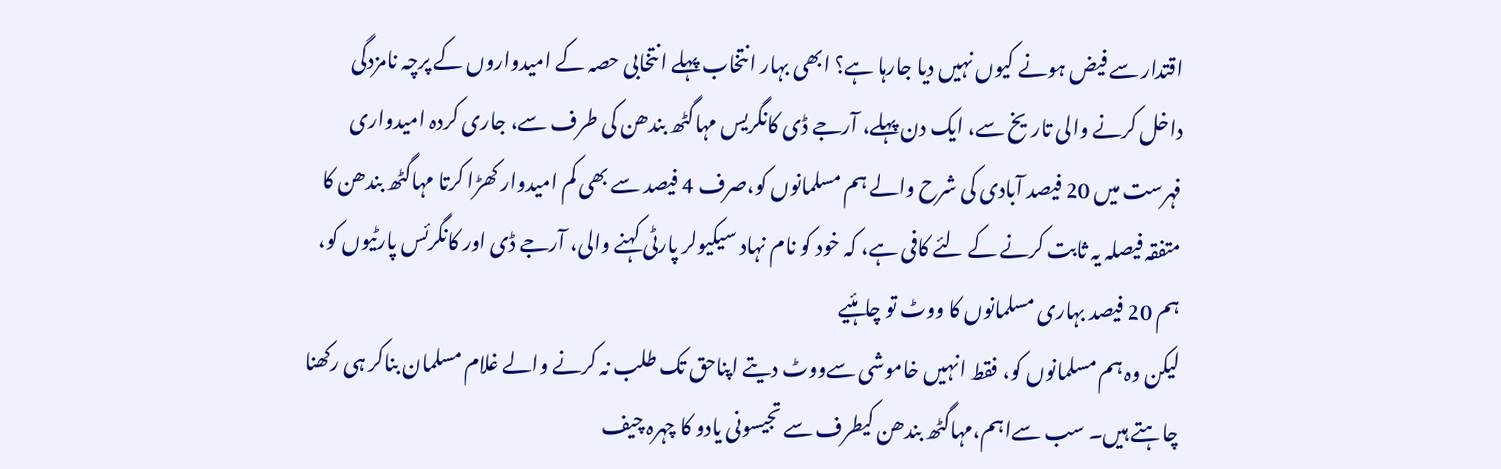اقتدار سے فیض ہونے کیوں نہیں دیا جارہا ہے؟ ابھی بہار انتخاب پہلے انتخابی حصہ کے امیدواروں کے پرچہ نامزدگی داخل کرنے والی تاریخ سے، ایک دن پہلے، آرجے ڈی کانگریس مہاگٹھ بندھن کی طرف سے، جاری کردہ امیدواری فہرست میں 20 فیصد آبادی کی شرح والے ہم مسلمانوں کو،صرف 4 فیصد سے بھی کم امیدوار کھڑا کرتا مہاگٹھ بندھن کا متفقہ فیصلہ یہ ثابت کرنے کے لئے کافی ہے، کہ خود کو نام نہاد سیکیولر پارٹی کہنے والی، آرجے ڈی اور کانگرئس پارٹیوں کو، ہم 20 فیصد بہاری مسلمانوں کا ووٹ تو چاہئیے
لیکن وہ ہم مسلمانوں کو، فقط انہیں خاموشی سےووٹ دیتے اپناحق تک طلب نہ کرنے والے غلام مسلمان بناکر ہی رکھنا چاہتے ہیں۔ سب سےاہم،مہاگٹھ بندھن کیطرف سے تجیسونی یادو کا چہرہ چیف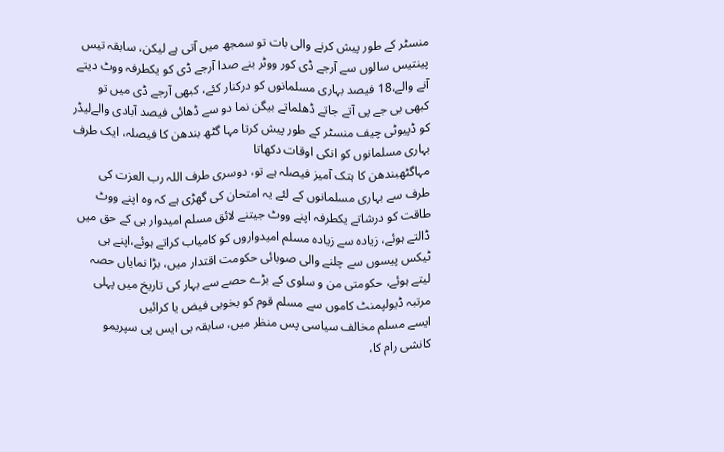منسٹر کے طور پیش کرنے والی بات تو سمجھ میں آتی ہے لیکن، سابقہ تیس پینتیس سالوں سے آرجے ڈی کور ووٹر بنے صدا آرجے ڈی کو یکطرفہ ووٹ دیتے آنے والے،18 فیصد بہاری مسلمانوں کو درکنار کئے، کبھی آرجے ڈی میں تو کبھی بی جے پی آتے جاتے ڈھلماتے بیگن نما دو سے ڈھائی فیصد آبادی والےلیڈر کو ڈپیوٹی چیف منسٹر کے طور پیش کرتا مہا گٹھ بندھن کا فیصلہ، ایک طرف بہاری مسلمانوں کو انکی اوقات دکھاتا
مہاگٹھبندھن کا ہتک آمیز فیصلہ ہے تو، دوسری طرف اللہ رب العزت کی طرف سے بہاری مسلمانوں کے لئے یہ امتحان کی گھڑی ہے کہ وہ اپنے ووٹ طاقت کو درشاتے یکطرفہ اپنے ووٹ جیتنے لائق مسلم امیدوار ہی کے حق میں ڈالتے ہوئے، زیادہ سے زیادہ مسلم امیدواروں کو کامیاب کراتے ہوئے،اپنے ہی ٹیکس پیسوں سے چلنے والی صوبائی حکومت اقتدار میں، بڑا نمایاں حصہ لیتے ہوئے، حکومتی من و سلوی کے بڑے حصے سے بہار کی تاریخ میں پہلی مرتبہ ڈیولپمنٹ کاموں سے مسلم قوم کو بخوبی فیض یا کرائیں
ایسے مسلم مخالف سیاسی پس منظر میں، سابقہ بی ایس پی سپریمو کانشی رام کا،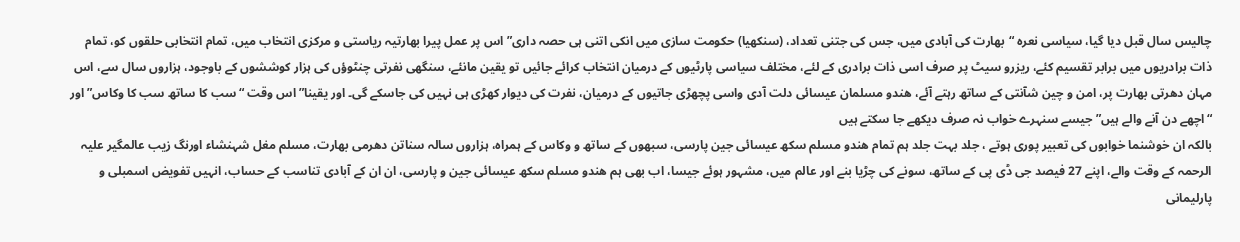چالیس سال قبل دیا گیا، سیاسی نعرہ “بھارت کی آبادی میں، جس کی جتنی تعداد، (سنکھیا) حکومت سازی میں انکی اتنی ہی حصہ داری” اس پر عمل پیرا بھارتیہ ریاستی و مرکزی انتخاب میں، تمام انتخابی حلقوں کو، تمام ذات برادریوں میں برابر تقسیم کئے، ریزرو سیٹ پر صرف اسی ذات برادری کے لئے، مختلف سیاسی پارٹیوں کے درمیان انتخاب کرائے جائیں تو یقین مانئے، سنگھی نفرتی چنٹوؤں کی ہزار کوششوں کے باوجود، ہزاروں سال سے، اس مہان دھرتی بھارت پر، امن و چین شآنتی کے ساتھ رہتے آئے، ھندو مسلمان عیسائی دلت آدی واسی پچھڑی جاتیوں کے درمیان، نفرت کی دیوار کھڑی ہی نہیں کی جاسکے گی۔ اور یقینا” اس وقت “سب کا ساتھ سب کا وکاس” اور “اچھے دن آنے والے ہیں” جیسے سنہرے خواب نہ صرف دیکھے جا سکتے ہیں
بالکہ ان خوشنما خوابوں کی تعبیر پوری ہوتے ، جلد بہت جلد ہم تمام ھندو مسلم سکھ عیسائی جین پارسی، سبھوں کے ساتھ و وکاس کے ہمراہ، ہزاروں سالہ سناتن دھرمی بھارت، مسلم مغل شہنشاء اورنگ زیب عالمگیر علیہ الرحمہ کے وقت والے، اپنے 27 فیصد جی ڈی پی کے ساتھ، سونے کی چڑیا بنے اور عالم میں، مشہور ہوئے جیسا، اب بھی ہم ھندو مسلم سکھ عیسائی جین و پارسی، ان ان کے آبادی تناسب کے حساب، انہیں تفویض اسمبلی و پارلیمانی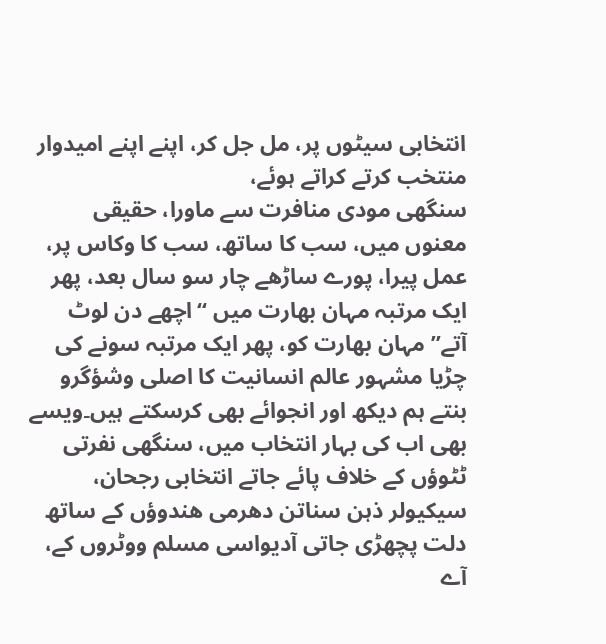انتخابی سیٹوں پر، مل جل کر، اپنے اپنے امیدوار منتخب کرتے کراتے ہوئے،
سنگھی مودی منافرت سے ماورا، حقیقی معنوں میں، سب کا ساتھ، سب کا وکاس پر، عمل پیرا، پورے ساڑھے چار سو سال بعد، پھر ایک مرتبہ مہان بھارت میں “اچھے دن لوٹ آتے” مہان بھارت کو، پھر ایک مرتبہ سونے کی چڑیا مشہور عالم انسانیت کا اصلی وشؤگرو بنتے ہم دیکھ اور انجوائے بھی کرسکتے ہیں۔ویسے بھی اب کی بہار انتخاب میں، سنگھی نفرتی ٹٹوؤں کے خلاف پائے جاتے انتخابی رجحان، سیکیولر ذہن سناتن دھرمی ھندوؤں کے ساتھ دلت پچھڑی جاتی آدیواسی مسلم ووٹروں کے، آے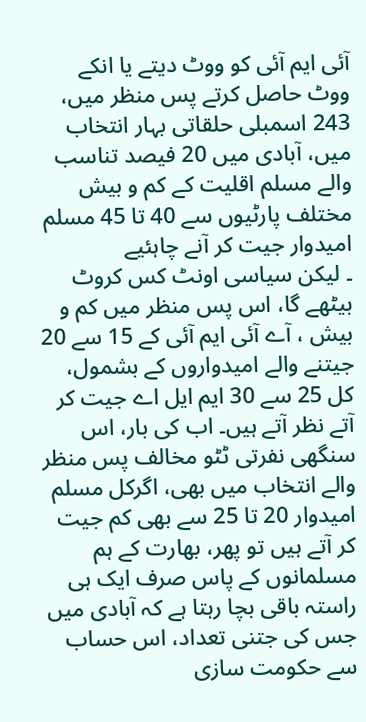آئی ایم آئی کو ووٹ دیتے یا انکے ووٹ حاصل کرتے پس منظر میں، 243 اسمبلی حلقاتی بہار انتخاب میں، آبادی میں 20 فیصد تناسب والے مسلم اقلیت کے کم و بیش مختلف پارٹیوں سے 40 تا 45 مسلم امیدوار جیت کر آنے چاہئیے
۔ لیکن سیاسی اونٹ کس کروٹ بیٹھے گا، اس پس منظر میں کم و بیش ، آے آئی ایم آئی کے 15 سے 20 جیتنے والے امیدواروں کے بشمول، کل 25 سے 30 ایم ایل اے جیت کر آتے نظر آتے ہیں۔ اب کی بار، اس سنگھی نفرتی ٹٹو مخالف پس منظر والے انتخاب میں بھی، اگرکل مسلم امیدوار 20 تا 25 سے بھی کم جیت کر آتے ہیں تو پھر، بھارت کے ہم مسلمانوں کے پاس صرف ایک ہی راستہ باقی بچا رہتا ہے کہ آبادی میں جس کی جتنی تعداد، اس حساب سے حکومت سازی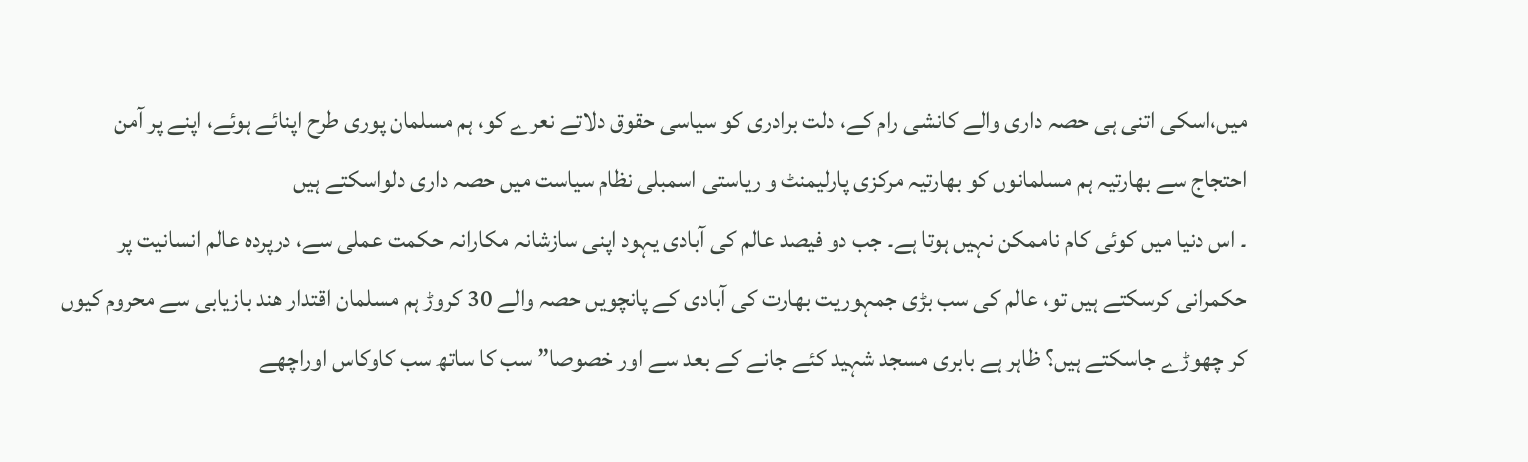میں،اسکی اتنی ہی حصہ داری والے کانشی رام کے، دلت برادری کو سیاسی حقوق دلاتے نعرے کو، ہم مسلمان پوری طرح اپنائے ہوئے، اپنے پر آمن احتجاج سے بھارتیہ ہم مسلمانوں کو بھارتیہ مرکزی پارلیمنٹ و ریاستی اسمبلی نظام سیاست میں حصہ داری دلواسکتے ہیں
۔ اس دنیا میں کوئی کام ناممکن نہیں ہوتا ہے۔ جب دو فیصد عالم کی آبادی یہود اپنی سازشانہ مکارانہ حکمت عملی سے، درپردہ عالم انسانیت پر حکمرانی کرسکتے ہیں تو، عالم کی سب بڑی جمہوریت بھارت کی آبادی کے پانچویں حصہ والے 30 کروڑ ہم مسلمان اقتدار ھند بازیابی سے محروم کیوں کر چھوڑے جاسکتے ہیں؟ ظاہر ہے بابری مسجد شہید کئے جانے کے بعد سے اور خصوصا” سب کا ساتھ سب کاوکاس اوراچھے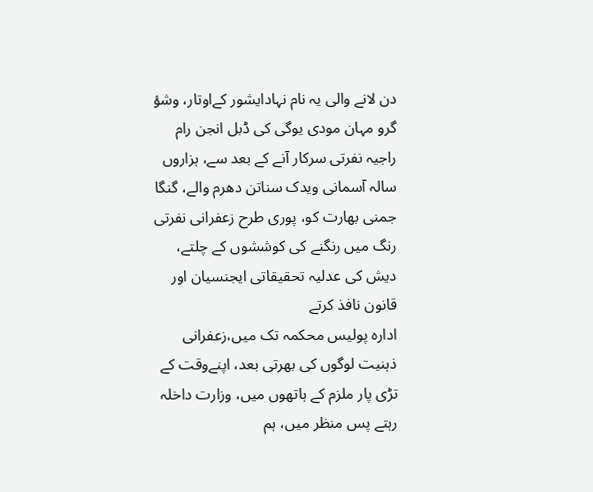دن لانے والی یہ نام نہادایشور کےاوتار، وشؤ گرو مہان مودی یوگی کی ڈبل انجن رام راجیہ نفرتی سرکار آنے کے بعد سے، ہزاروں سالہ آسمانی ویدک سناتن دھرم والے، گنگا جمنی بھارت کو، پوری طرح زعفرانی نفرتی رنگ میں رنگنے کی کوششوں کے چلتے، دیش کی عدلیہ تحقیقاتی ایجنسیان اور قانون نافذ کرتے
ادارہ پولیس محکمہ تک میں،زعفرانی ذہنیت لوگوں کی بھرتی بعد، اپنےوقت کے تڑی پار ملزم کے ہاتھوں میں، وزارت داخلہ رہتے پس منظر میں، ہم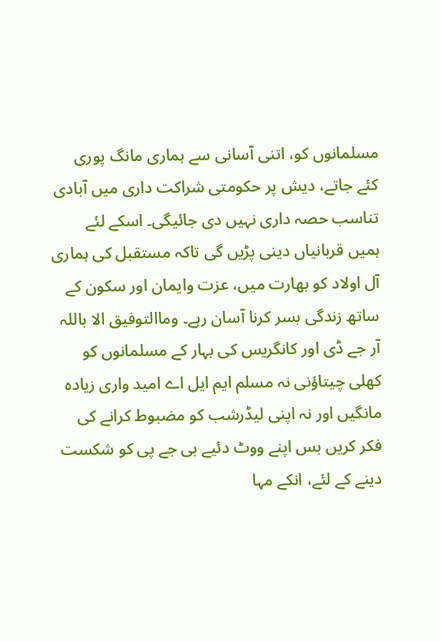مسلمانوں کو، اتنی آسانی سے ہماری مانگ پوری کئے جاتے، دیش پر حکومتی شراکت داری میں آبادی تناسب حصہ داری نہیں دی جائیگی۔ اسکے لئے ہمیں قربانیاں دینی پڑیں گی تاکہ مستقبل کی ہماری آل اولاد کو بھارت میں، عزت وایمان اور سکون کے ساتھ زندگی بسر کرنا آسان رہے۔ وماالتوفیق الا باللہ
آر جے ڈی اور کانگریس کی بہار کے مسلمانوں کو کھلی چیتاؤنی نہ مسلم ایم ایل اے امید واری زیادہ مانگیں اور نہ اپنی لیڈرشب کو مضبوط کرانے کی فکر کریں بس اپنے ووٹ دئیے بی جے پی کو شکست دینے کے لئے، انکے مہا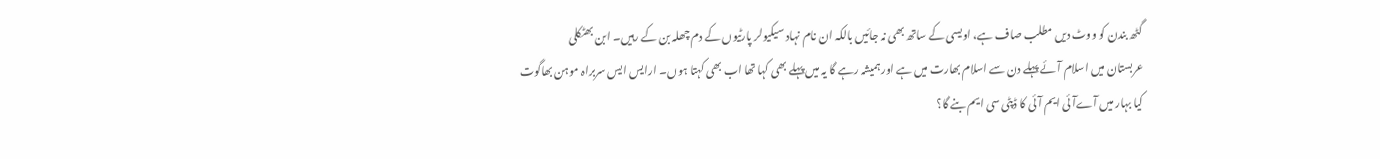گٹھ بندن کو ووٹ دیں مطلب صاف ہے، اویسی کے ساتھ بھی نہ جائیں بالکہ ان نام نہاد سیکیولر پارٹیوں کے دم چھلہ بن کے رہیں۔ ابن بھٹکلی
عربستان میں اسلام آئے پہلے دن سے اسلام بھارت میں ہے اور ہمیشہ رہے گا یہ میں پہلے بھی کہا تھا اب بھی کہتا ہوں۔ ارایس ایس سربراہ موہن بھاگوت
کیا بہار میں آےآئی ایم آئی کا ڈپٹی سی ایم بنے گا؟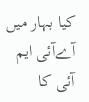کیا بہار میں آےآئی ایم آئی کا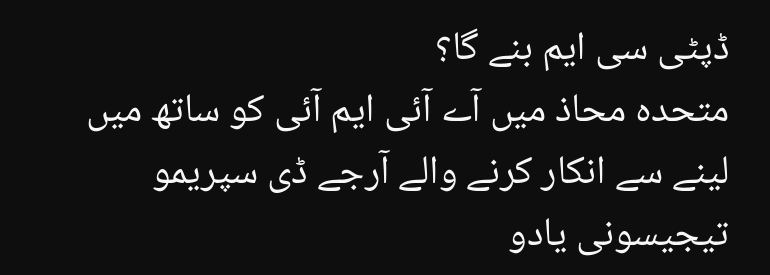ڈپٹی سی ایم بنے گا؟
متحدہ محاذ میں آے آئی ایم آئی کو ساتھ میں لینے سے انکار کرنے والے آرجے ڈی سپریمو تیجیسونی یادو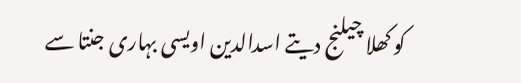کو کھلا چیلنج دیتے اسدالدین اویسی بہاری جنتا سے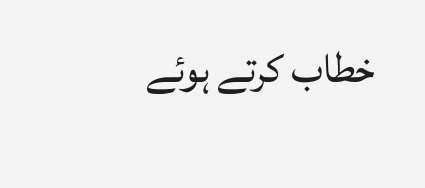خطاب کرتے ہوئے